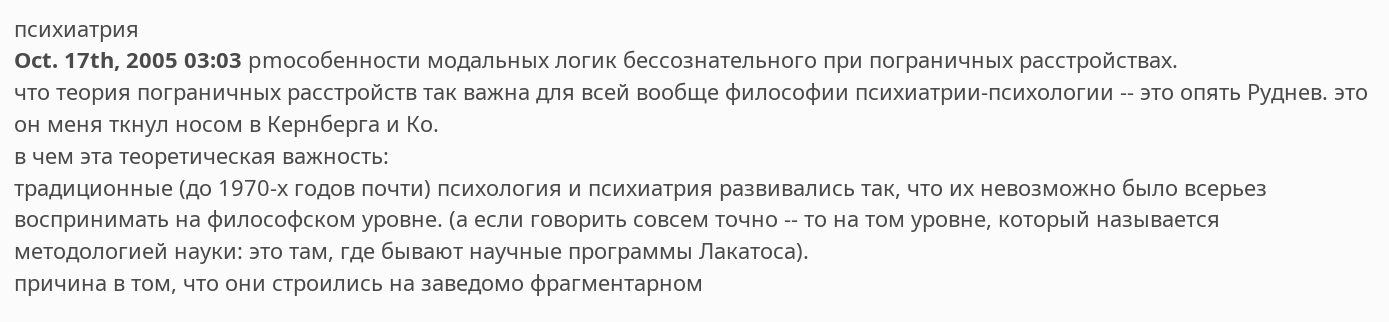психиатрия
Oct. 17th, 2005 03:03 pmособенности модальных логик бессознательного при пограничных расстройствах.
что теория пограничных расстройств так важна для всей вообще философии психиатрии-психологии -- это опять Руднев. это он меня ткнул носом в Кернберга и Ко.
в чем эта теоретическая важность:
традиционные (до 1970-х годов почти) психология и психиатрия развивались так, что их невозможно было всерьез воспринимать на философском уровне. (а если говорить совсем точно -- то на том уровне, который называется методологией науки: это там, где бывают научные программы Лакатоса).
причина в том, что они строились на заведомо фрагментарном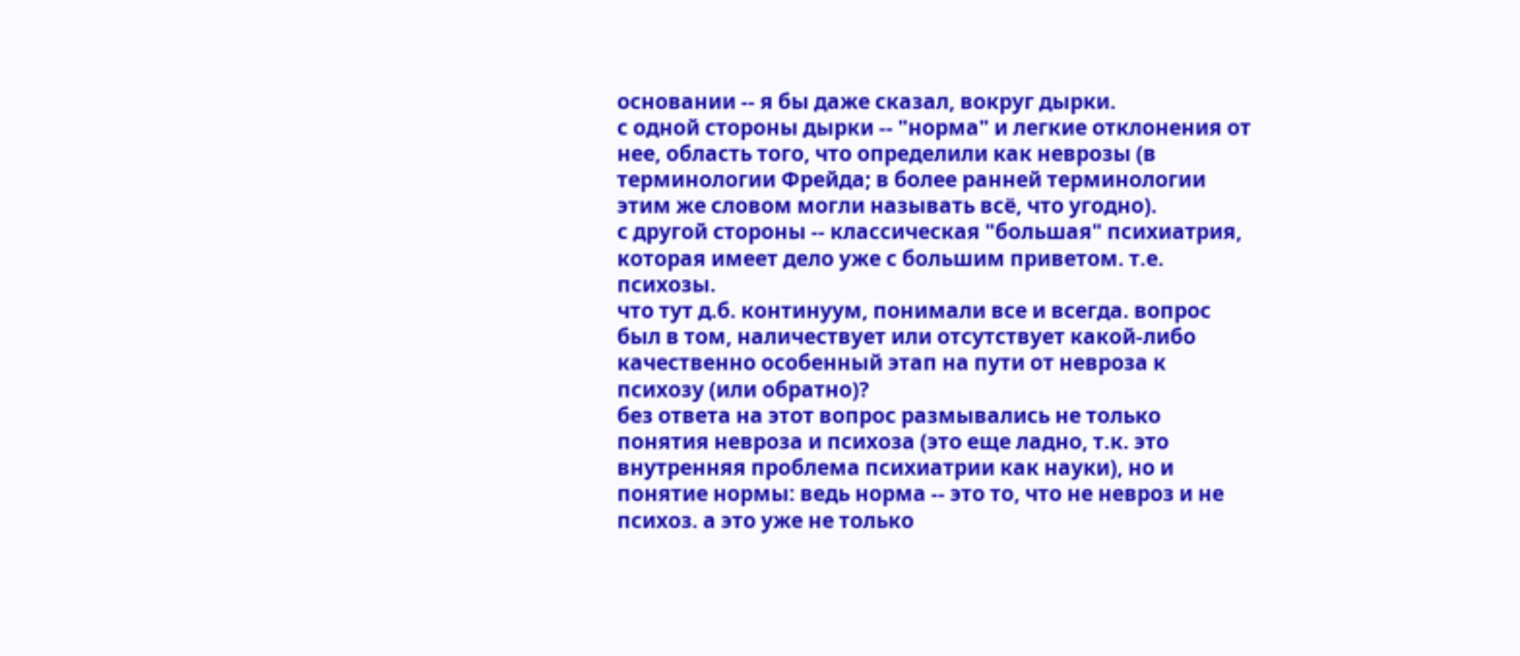основании -- я бы даже сказал, вокруг дырки.
с одной стороны дырки -- "норма" и легкие отклонения от нее, область того, что определили как неврозы (в терминологии Фрейда; в более ранней терминологии этим же словом могли называть всё, что угодно).
с другой стороны -- классическая "большая" психиатрия, которая имеет дело уже с большим приветом. т.е. психозы.
что тут д.б. континуум, понимали все и всегда. вопрос был в том, наличествует или отсутствует какой-либо качественно особенный этап на пути от невроза к психозу (или обратно)?
без ответа на этот вопрос размывались не только понятия невроза и психоза (это еще ладно, т.к. это внутренняя проблема психиатрии как науки), но и понятие нормы: ведь норма -- это то, что не невроз и не психоз. а это уже не только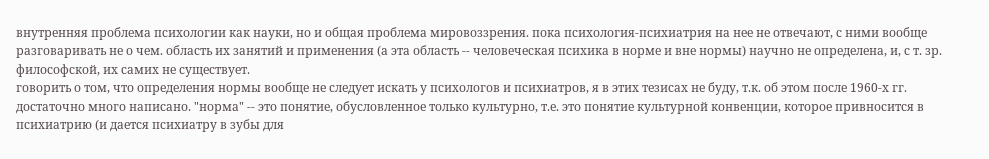внутренняя проблема психологии как науки, но и общая проблема мировоззрения. пока психология-психиатрия на нее не отвечают, с ними вообще разговаривать не о чем. область их занятий и применения (а эта область -- человеческая психика в норме и вне нормы) научно не определена, и, с т. зр. философской, их самих не существует.
говорить о том, что определения нормы вообще не следует искать у психологов и психиатров, я в этих тезисах не буду, т.к. об этом после 1960-х гг. достаточно много написано. "норма" -- это понятие, обусловленное только культурно, т.е. это понятие культурной конвенции, которое привносится в психиатрию (и дается психиатру в зубы для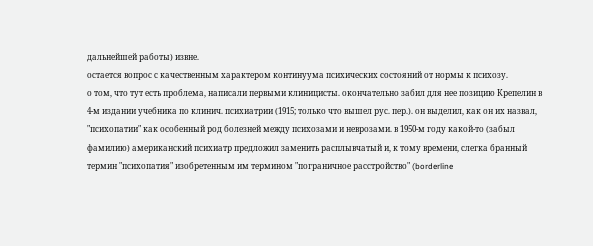дальнейшей работы) извне.
остается вопрос с качественным характером континуума психических состояний от нормы к психозу.
о том, что тут есть проблема, написали первыми клиницисты. окончательно забил для нее позицию Крепелин в 4-м издании учебника по клинич. психиатрии (1915; только что вышел рус. пер.). он выделил, как он их назвал, "психопатии" как особенный род болезней между психозами и неврозами. в 1950-м году какой-то (забыл фамилию) американский психиатр предложил заменить расплывчатый и, к тому времени, слегка бранный термин "психопатия" изобретенным им термином "пограничное расстройство" (borderline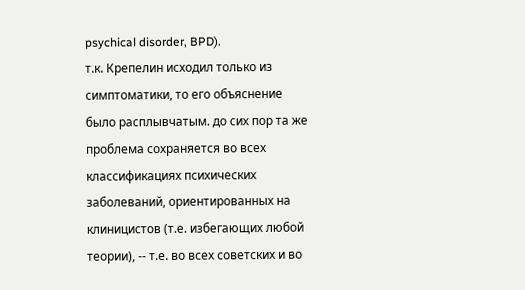psychical disorder, BPD).
т.к. Крепелин исходил только из симптоматики, то его объяснение было расплывчатым. до сих пор та же проблема сохраняется во всех классификациях психических заболеваний, ориентированных на клиницистов (т.е. избегающих любой теории), -- т.е. во всех советских и во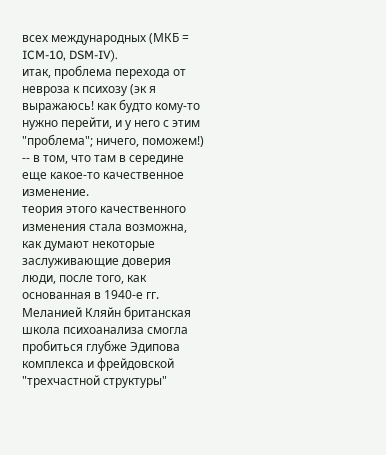всех международных (МКБ = ICM-10, DSM-IV).
итак, проблема перехода от невроза к психозу (эк я выражаюсь! как будто кому-то нужно перейти, и у него с этим "проблема"; ничего, поможем!) -- в том, что там в середине еще какое-то качественное изменение.
теория этого качественного изменения стала возможна, как думают некоторые заслуживающие доверия люди, после того, как основанная в 1940-е гг. Меланией Кляйн британская школа психоанализа смогла пробиться глубже Эдипова комплекса и фрейдовской "трехчастной структуры"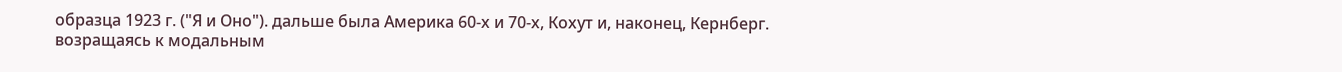образца 1923 г. ("Я и Оно"). дальше была Америка 60-х и 70-х, Кохут и, наконец, Кернберг.
возращаясь к модальным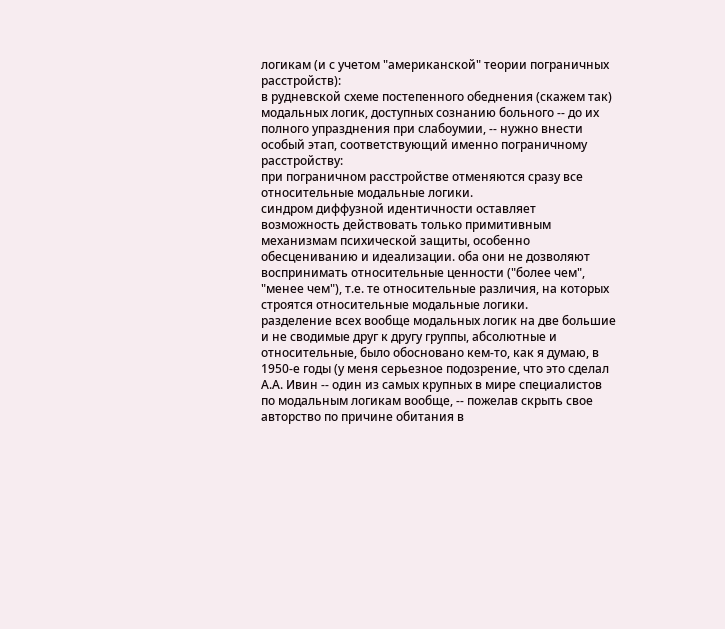логикам (и с учетом "американской" теории пограничных расстройств):
в рудневской схеме постепенного обеднения (скажем так) модальных логик, доступных сознанию больного -- до их полного упразднения при слабоумии, -- нужно внести особый этап, соответствующий именно пограничному расстройству:
при пограничном расстройстве отменяются сразу все относительные модальные логики.
синдром диффузной идентичности оставляет возможность действовать только примитивным механизмам психической защиты, особенно обесцениванию и идеализации. оба они не дозволяют воспринимать относительные ценности ("более чем", "менее чем"), т.е. те относительные различия, на которых строятся относительные модальные логики.
разделение всех вообще модальных логик на две большие и не сводимые друг к другу группы, абсолютные и относительные, было обосновано кем-то, как я думаю, в 1950-е годы (у меня серьезное подозрение, что это сделал А.А. Ивин -- один из самых крупных в мире специалистов по модальным логикам вообще, -- пожелав скрыть свое авторство по причине обитания в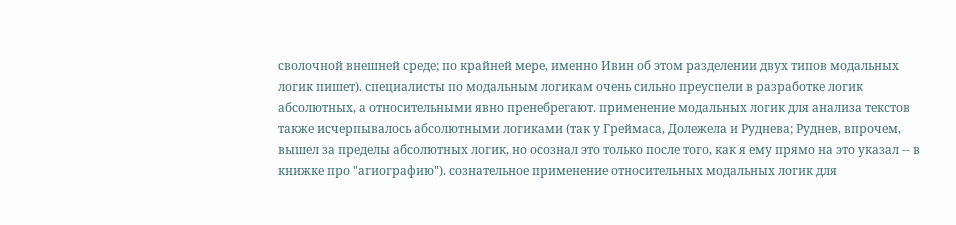сволочной внешней среде; по крайней мере, именно Ивин об этом разделении двух типов модальных логик пишет). специалисты по модальным логикам очень сильно преуспели в разработке логик абсолютных, а относительными явно пренебрегают. применение модальных логик для анализа текстов также исчерпывалось абсолютными логиками (так у Греймаса, Долежела и Руднева; Руднев, впрочем, вышел за пределы абсолютных логик, но осознал это только после того, как я ему прямо на это указал -- в книжке про "агиографию"). сознательное применение относительных модальных логик для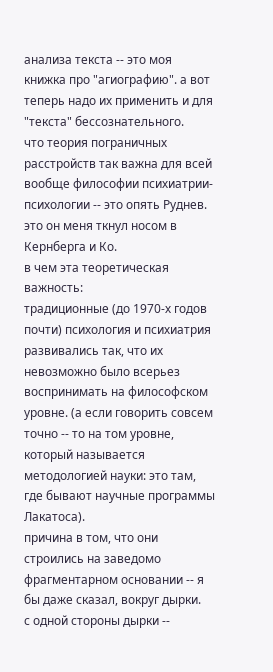анализа текста -- это моя книжка про "агиографию". а вот теперь надо их применить и для "текста" бессознательного.
что теория пограничных расстройств так важна для всей вообще философии психиатрии-психологии -- это опять Руднев. это он меня ткнул носом в Кернберга и Ко.
в чем эта теоретическая важность:
традиционные (до 1970-х годов почти) психология и психиатрия развивались так, что их невозможно было всерьез воспринимать на философском уровне. (а если говорить совсем точно -- то на том уровне, который называется методологией науки: это там, где бывают научные программы Лакатоса).
причина в том, что они строились на заведомо фрагментарном основании -- я бы даже сказал, вокруг дырки.
с одной стороны дырки --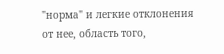"норма" и легкие отклонения от нее, область того,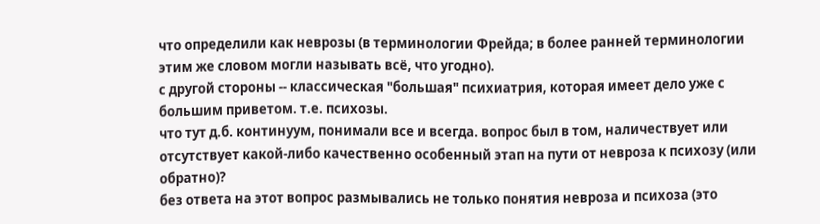что определили как неврозы (в терминологии Фрейда; в более ранней терминологии этим же словом могли называть всё, что угодно).
с другой стороны -- классическая "большая" психиатрия, которая имеет дело уже с большим приветом. т.е. психозы.
что тут д.б. континуум, понимали все и всегда. вопрос был в том, наличествует или отсутствует какой-либо качественно особенный этап на пути от невроза к психозу (или обратно)?
без ответа на этот вопрос размывались не только понятия невроза и психоза (это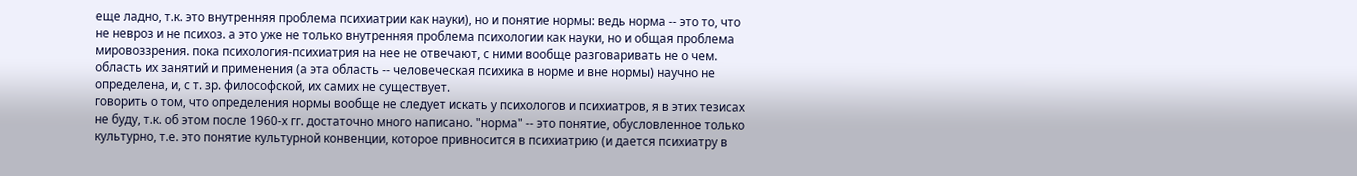еще ладно, т.к. это внутренняя проблема психиатрии как науки), но и понятие нормы: ведь норма -- это то, что не невроз и не психоз. а это уже не только внутренняя проблема психологии как науки, но и общая проблема мировоззрения. пока психология-психиатрия на нее не отвечают, с ними вообще разговаривать не о чем. область их занятий и применения (а эта область -- человеческая психика в норме и вне нормы) научно не определена, и, с т. зр. философской, их самих не существует.
говорить о том, что определения нормы вообще не следует искать у психологов и психиатров, я в этих тезисах не буду, т.к. об этом после 1960-х гг. достаточно много написано. "норма" -- это понятие, обусловленное только культурно, т.е. это понятие культурной конвенции, которое привносится в психиатрию (и дается психиатру в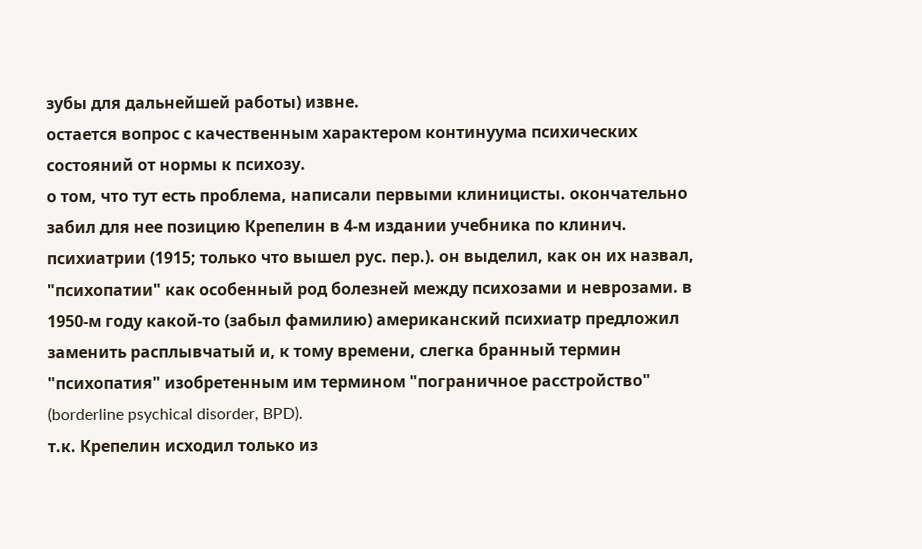зубы для дальнейшей работы) извне.
остается вопрос с качественным характером континуума психических состояний от нормы к психозу.
о том, что тут есть проблема, написали первыми клиницисты. окончательно забил для нее позицию Крепелин в 4-м издании учебника по клинич. психиатрии (1915; только что вышел рус. пер.). он выделил, как он их назвал, "психопатии" как особенный род болезней между психозами и неврозами. в 1950-м году какой-то (забыл фамилию) американский психиатр предложил заменить расплывчатый и, к тому времени, слегка бранный термин "психопатия" изобретенным им термином "пограничное расстройство" (borderline psychical disorder, BPD).
т.к. Крепелин исходил только из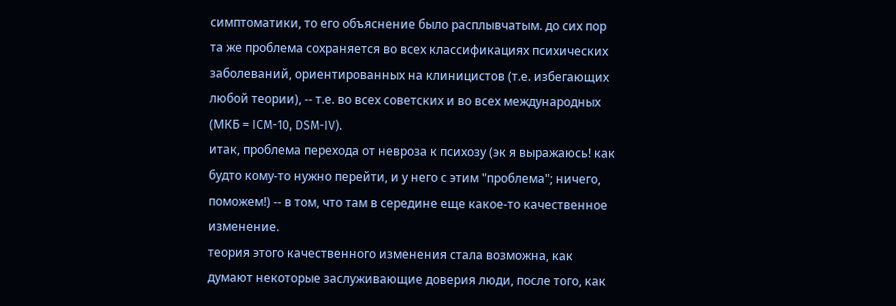симптоматики, то его объяснение было расплывчатым. до сих пор та же проблема сохраняется во всех классификациях психических заболеваний, ориентированных на клиницистов (т.е. избегающих любой теории), -- т.е. во всех советских и во всех международных (МКБ = ICM-10, DSM-IV).
итак, проблема перехода от невроза к психозу (эк я выражаюсь! как будто кому-то нужно перейти, и у него с этим "проблема"; ничего, поможем!) -- в том, что там в середине еще какое-то качественное изменение.
теория этого качественного изменения стала возможна, как думают некоторые заслуживающие доверия люди, после того, как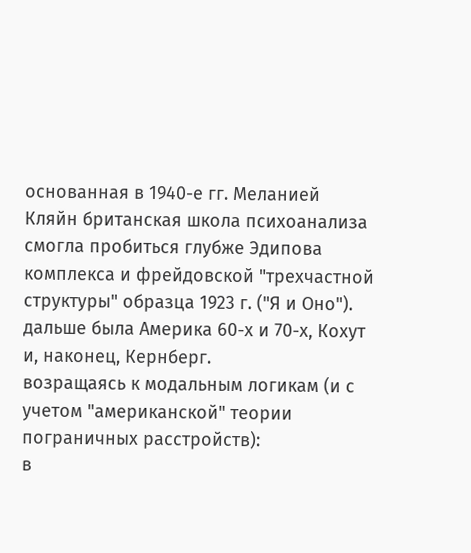основанная в 1940-е гг. Меланией Кляйн британская школа психоанализа смогла пробиться глубже Эдипова комплекса и фрейдовской "трехчастной структуры" образца 1923 г. ("Я и Оно"). дальше была Америка 60-х и 70-х, Кохут и, наконец, Кернберг.
возращаясь к модальным логикам (и с учетом "американской" теории пограничных расстройств):
в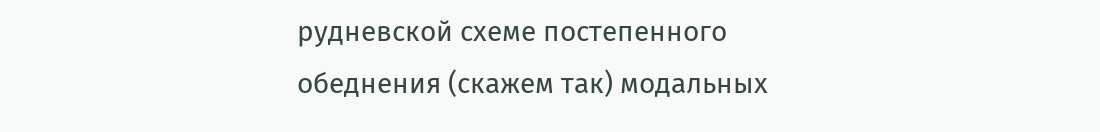рудневской схеме постепенного обеднения (скажем так) модальных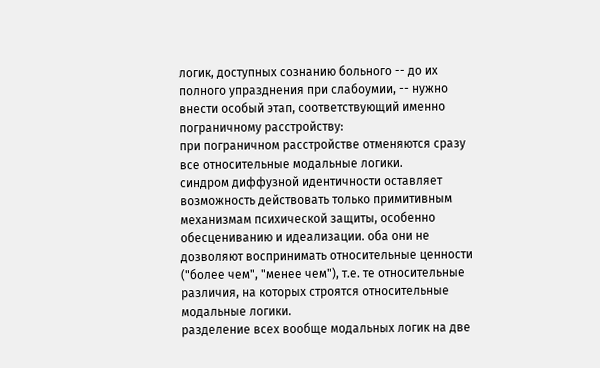логик, доступных сознанию больного -- до их полного упразднения при слабоумии, -- нужно внести особый этап, соответствующий именно пограничному расстройству:
при пограничном расстройстве отменяются сразу все относительные модальные логики.
синдром диффузной идентичности оставляет возможность действовать только примитивным механизмам психической защиты, особенно обесцениванию и идеализации. оба они не дозволяют воспринимать относительные ценности ("более чем", "менее чем"), т.е. те относительные различия, на которых строятся относительные модальные логики.
разделение всех вообще модальных логик на две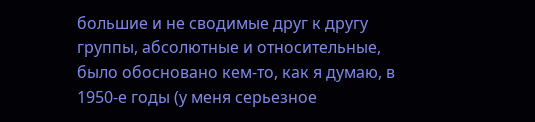большие и не сводимые друг к другу группы, абсолютные и относительные, было обосновано кем-то, как я думаю, в 1950-е годы (у меня серьезное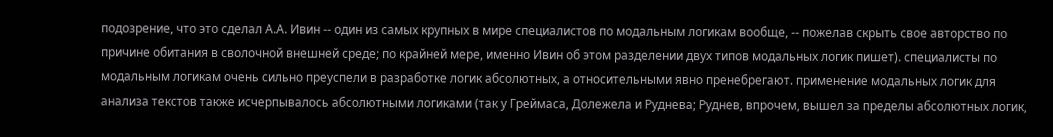подозрение, что это сделал А.А. Ивин -- один из самых крупных в мире специалистов по модальным логикам вообще, -- пожелав скрыть свое авторство по причине обитания в сволочной внешней среде; по крайней мере, именно Ивин об этом разделении двух типов модальных логик пишет). специалисты по модальным логикам очень сильно преуспели в разработке логик абсолютных, а относительными явно пренебрегают. применение модальных логик для анализа текстов также исчерпывалось абсолютными логиками (так у Греймаса, Долежела и Руднева; Руднев, впрочем, вышел за пределы абсолютных логик,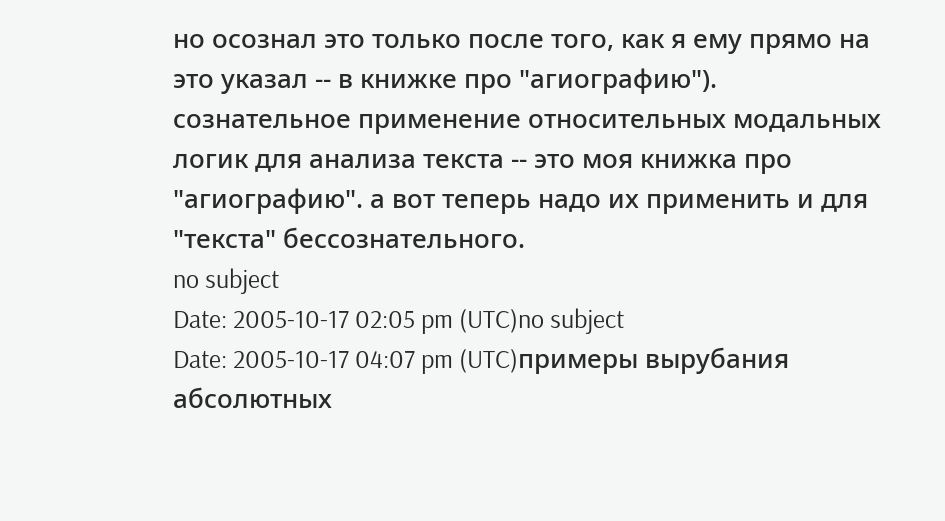но осознал это только после того, как я ему прямо на это указал -- в книжке про "агиографию"). сознательное применение относительных модальных логик для анализа текста -- это моя книжка про "агиографию". а вот теперь надо их применить и для "текста" бессознательного.
no subject
Date: 2005-10-17 02:05 pm (UTC)no subject
Date: 2005-10-17 04:07 pm (UTC)примеры вырубания абсолютных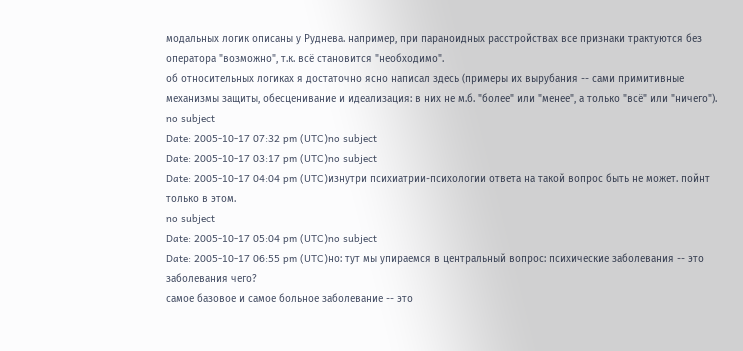модальных логик описаны у Руднева. например, при параноидных расстройствах все признаки трактуются без оператора "возможно", т.к. всё становится "необходимо".
об относительных логиках я достаточно ясно написал здесь (примеры их вырубания -- сами примитивные механизмы защиты, обесценивание и идеализация: в них не м.б. "более" или "менее", а только "всё" или "ничего").
no subject
Date: 2005-10-17 07:32 pm (UTC)no subject
Date: 2005-10-17 03:17 pm (UTC)no subject
Date: 2005-10-17 04:04 pm (UTC)изнутри психиатрии-психологии ответа на такой вопрос быть не может. пойнт только в этом.
no subject
Date: 2005-10-17 05:04 pm (UTC)no subject
Date: 2005-10-17 06:55 pm (UTC)но: тут мы упираемся в центральный вопрос: психические заболевания -- это заболевания чего?
самое базовое и самое больное заболевание -- это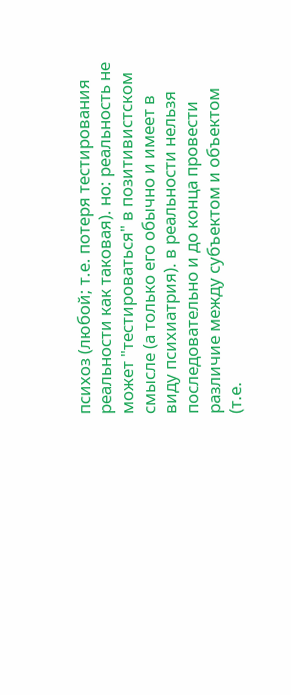психоз (любой; т.е. потеря тестирования реальности как таковая). но: реальность не может "тестироваться" в позитивистском смысле (а только его обычно и имеет в виду психиатрия). в реальности нельзя последовательно и до конца провести различие между субъектом и объектом (т.е.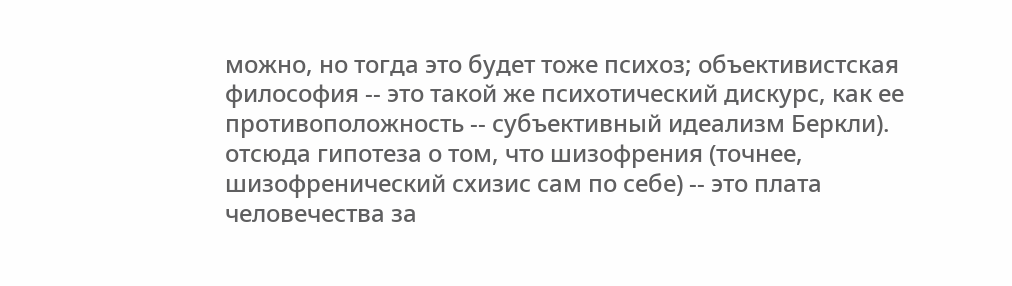можно, но тогда это будет тоже психоз; объективистская философия -- это такой же психотический дискурс, как ее противоположность -- субъективный идеализм Беркли).
отсюда гипотеза о том, что шизофрения (точнее, шизофренический схизис сам по себе) -- это плата человечества за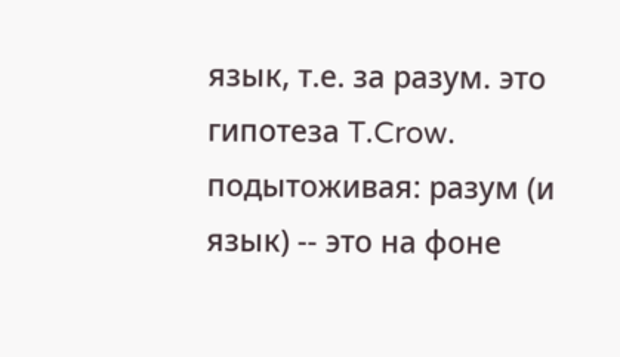язык, т.е. за разум. это гипотеза T.Crow.
подытоживая: разум (и язык) -- это на фоне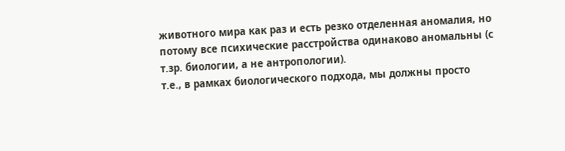животного мира как раз и есть резко отделенная аномалия, но потому все психические расстройства одинаково аномальны (с т.зр. биологии, а не антропологии).
т.е., в рамках биологического подхода, мы должны просто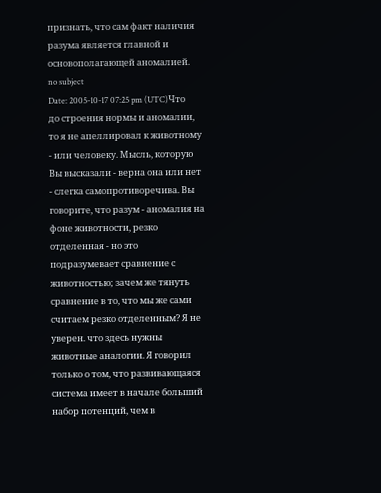признать, что сам факт наличия разума является главной и основополагающей аномалией.
no subject
Date: 2005-10-17 07:25 pm (UTC)Что до строения нормы и аномалии, то я не апеллировал к животному - или человеку. Мысль, которую Вы высказали - верна она или нет - слегка самопротиворечива. Вы говорите, что разум - аномалия на фоне животности, резко отделенная - но это подразумевает сравнение с животностью; зачем же тянуть сравнение в то, что мы же сами считаем резко отделенным? Я не уверен. что здесь нужны животные аналогии. Я говорил только о том, что развивающаяся система имеет в начале больший набор потенций, чем в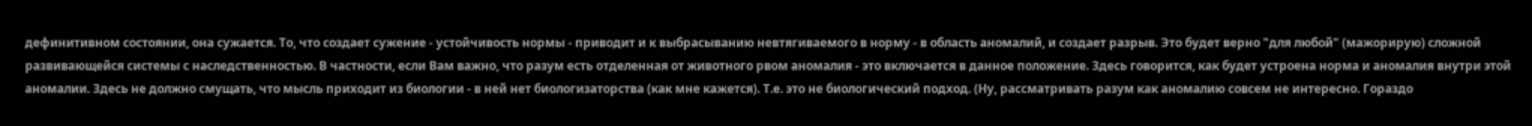дефинитивном состоянии, она сужается. То, что создает сужение - устойчивость нормы - приводит и к выбрасыванию невтягиваемого в норму - в область аномалий, и создает разрыв. Это будет верно "для любой" (мажорирую) сложной развивающейся системы с наследственностью. В частности, если Вам важно, что разум есть отделенная от животного рвом аномалия - это включается в данное положение. Здесь говорится, как будет устроена норма и аномалия внутри этой аномалии. Здесь не должно смущать, что мысль приходит из биологии - в ней нет биологизаторства (как мне кажется). Т.е. это не биологический подход. (Ну, рассматривать разум как аномалию совсем не интересно. Гораздо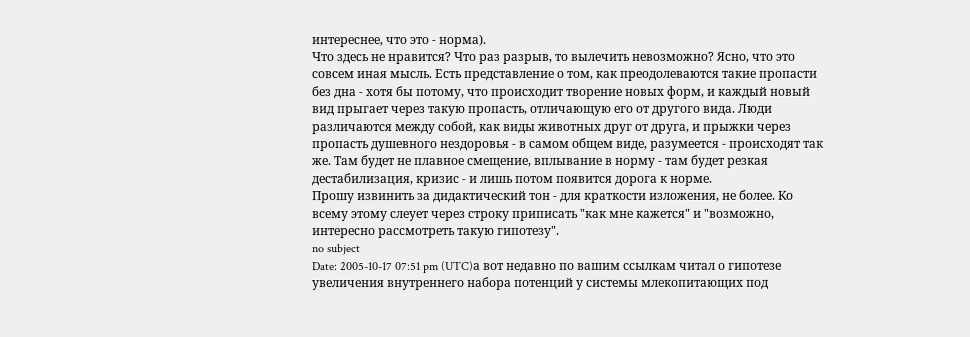интереснее, что это - норма).
Что здесь не нравится? Что раз разрыв, то вылечить невозможно? Ясно, что это совсем иная мысль. Есть представление о том, как преодолеваются такие пропасти без дна - хотя бы потому, что происходит творение новых форм, и каждый новый вид прыгает через такую пропасть, отличающую его от другого вида. Люди различаются между собой, как виды животных друг от друга, и прыжки через пропасть душевного нездоровья - в самом общем виде, разумеется - происходят так же. Там будет не плавное смещение, вплывание в норму - там будет резкая дестабилизация, кризис - и лишь потом появится дорога к норме.
Прошу извинить за дидактический тон - для краткости изложения, не более. Ко всему этому слеует через строку приписать "как мне кажется" и "возможно, интересно рассмотреть такую гипотезу".
no subject
Date: 2005-10-17 07:51 pm (UTC)а вот недавно по вашим ссылкам читал о гипотезе увеличения внутреннего набора потенций у системы млекопитающих под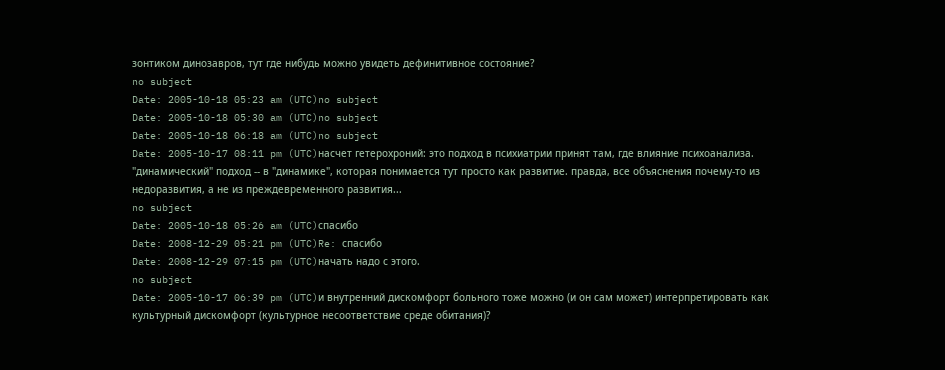зонтиком динозавров, тут где нибудь можно увидеть дефинитивное состояние?
no subject
Date: 2005-10-18 05:23 am (UTC)no subject
Date: 2005-10-18 05:30 am (UTC)no subject
Date: 2005-10-18 06:18 am (UTC)no subject
Date: 2005-10-17 08:11 pm (UTC)насчет гетерохроний: это подход в психиатрии принят там, где влияние психоанализа. "динамический" подход -- в "динамике", которая понимается тут просто как развитие. правда, все объяснения почему-то из недоразвития, а не из преждевременного развития...
no subject
Date: 2005-10-18 05:26 am (UTC)спасибо
Date: 2008-12-29 05:21 pm (UTC)Re: спасибо
Date: 2008-12-29 07:15 pm (UTC)начать надо с этого.
no subject
Date: 2005-10-17 06:39 pm (UTC)и внутренний дискомфорт больного тоже можно (и он сам может) интерпретировать как культурный дискомфорт (культурное несоответствие среде обитания)?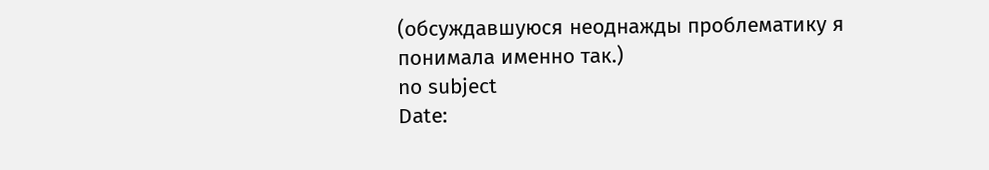(обсуждавшуюся неоднажды проблематику я понимала именно так.)
no subject
Date: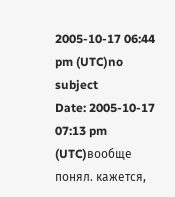2005-10-17 06:44 pm (UTC)no subject
Date: 2005-10-17 07:13 pm (UTC)вообще понял. кажется,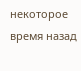некоторое время назад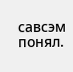савсэм понял.